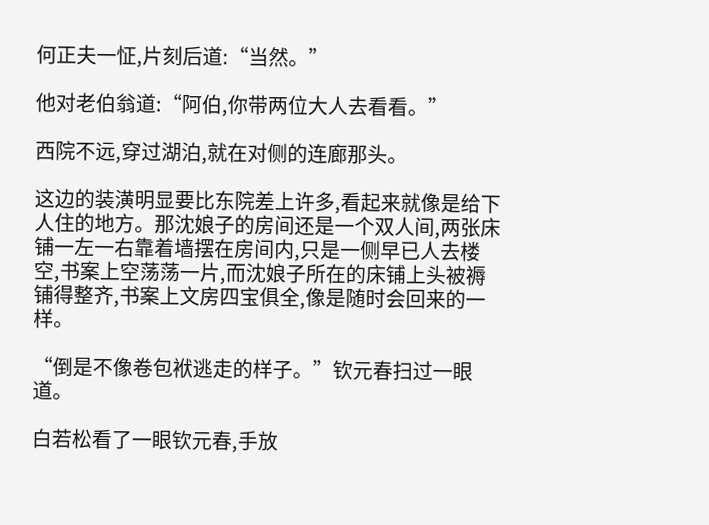何正夫一怔,片刻后道:“当然。”

他对老伯翁道:“阿伯,你带两位大人去看看。”

西院不远,穿过湖泊,就在对侧的连廊那头。

这边的装潢明显要比东院差上许多,看起来就像是给下人住的地方。那沈娘子的房间还是一个双人间,两张床铺一左一右靠着墙摆在房间内,只是一侧早已人去楼空,书案上空荡荡一片,而沈娘子所在的床铺上头被褥铺得整齐,书案上文房四宝俱全,像是随时会回来的一样。

“倒是不像卷包袱逃走的样子。”钦元春扫过一眼道。

白若松看了一眼钦元春,手放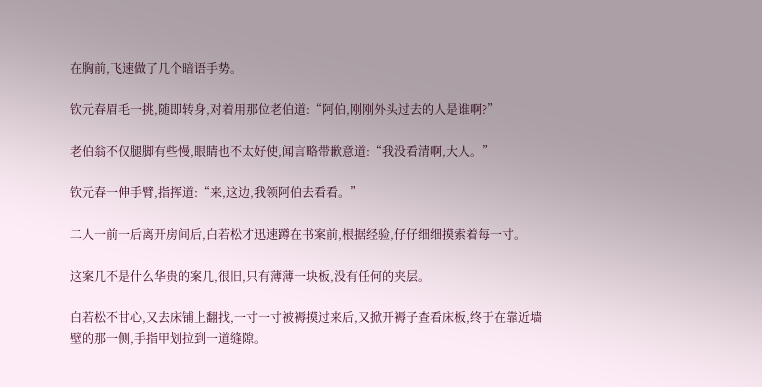在胸前,飞速做了几个暗语手势。

钦元春眉毛一挑,随即转身,对着用那位老伯道:“阿伯,刚刚外头过去的人是谁啊?”

老伯翁不仅腿脚有些慢,眼睛也不太好使,闻言略带歉意道:“我没看清啊,大人。”

钦元春一伸手臂,指挥道:“来,这边,我领阿伯去看看。”

二人一前一后离开房间后,白若松才迅速蹲在书案前,根据经验,仔仔细细摸索着每一寸。

这案几不是什么华贵的案几,很旧,只有薄薄一块板,没有任何的夹层。

白若松不甘心,又去床铺上翻找,一寸一寸被褥摸过来后,又掀开褥子查看床板,终于在靠近墙壁的那一侧,手指甲划拉到一道缝隙。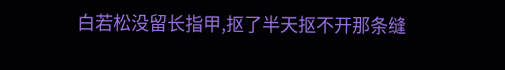白若松没留长指甲,抠了半天抠不开那条缝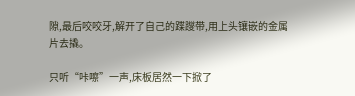隙,最后咬咬牙,解开了自己的蹀躞带,用上头镶嵌的金属片去撬。

只听“咔嚓”一声,床板居然一下掀了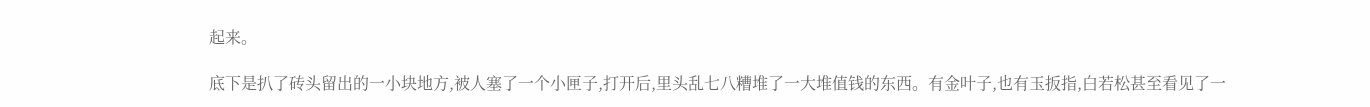起来。

底下是扒了砖头留出的一小块地方,被人塞了一个小匣子,打开后,里头乱七八糟堆了一大堆值钱的东西。有金叶子,也有玉扳指,白若松甚至看见了一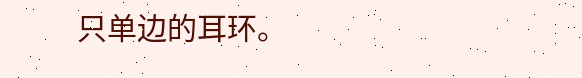只单边的耳环。